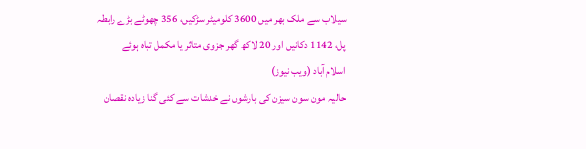سیلاب سے ملک بھر میں 3600 کلومیٹر سڑکیں، 356 چھوٹے بڑے رابطہ پل، 1142 دکانیں اور 20 لاکھ گھر جزوی متاثر یا مکمل تباہ ہوئے
اسلام آباد (ویب نیوز)
حالیہ مون سون سیزن کی بارشوں نے خدشات سے کئی گنا زیادہ نقصان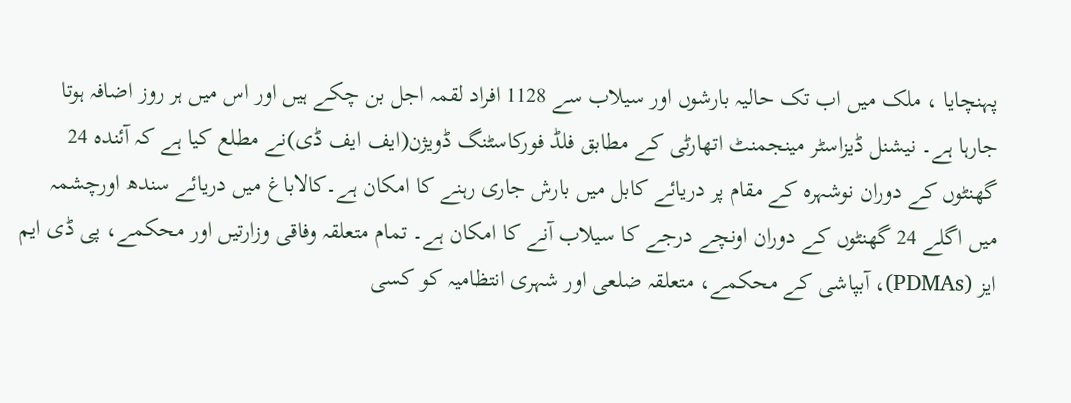پہنچایا ، ملک میں اب تک حالیہ بارشوں اور سیلاب سے 1128 افراد لقمہ اجل بن چکے ہیں اور اس میں ہر روز اضافہ ہوتا جارہا ہے۔ نیشنل ڈیزاسٹر مینجمنٹ اتھارٹی کے مطابق فلڈ فورکاسٹنگ ڈویژن(ایف ایف ڈی)نے مطلع کیا ہے کہ آئندہ 24 گھنٹوں کے دوران نوشہرہ کے مقام پر دریائے کابل میں بارش جاری رہنے کا امکان ہے۔کالاباغ میں دریائے سندھ اورچشمہ میں اگلے 24 گھنٹوں کے دوران اونچے درجے کا سیلاب آنے کا امکان ہے۔ تمام متعلقہ وفاقی وزارتیں اور محکمے، پی ڈی ایم ایز (PDMAs)، آبپاشی کے محکمے، متعلقہ ضلعی اور شہری انتظامیہ کو کسی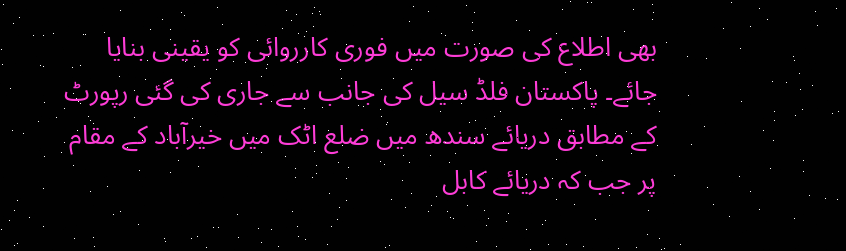بھی اطلاع کی صورت میں فوری کارروائی کو یقینی بنایا جائے۔ پاکستان فلڈ سیل کی جانب سے جاری کی گئی رپورٹ کے مطابق دریائے سندھ میں ضلع اٹک میں خیرآباد کے مقام پر جب کہ دریائے کابل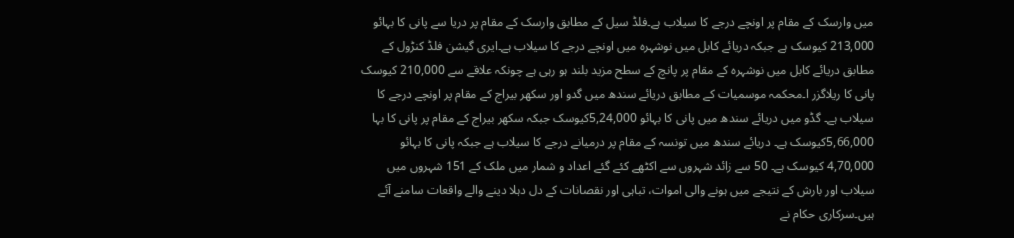میں وارسک کے مقام پر اونچے درجے کا سیلاب ہے۔فلڈ سیل کے مطابق وارسک کے مقام پر دریا سے پانی کا بہائو 213,000 کیوسک ہے جبکہ دریائے کابل میں نوشہرہ میں اونچے درجے کا سیلاب ہے۔ایری گیشن فلڈ کنڑول کے مطابق دریائے کابل میں نوشہرہ کے مقام پر پانچ کے سطح مزید بلند ہو رہی ہے چونکہ علاقے سے 210,000 کیوسک پانی کا ریلاگزر ا۔محکمہ موسمیات کے مطابق دریائے سندھ میں گدو اور سکھر بیراج کے مقام پر اونچے درجے کا سیلاب ہے۔ گڈو میں دریائے سندھ میں پانی کا بہائو 5,24,000کیوسک جبکہ سکھر بیراج کے مقام پر پانی کا بہا 5,66,000کیوسک ہے۔ دریائے سندھ میں تونسہ کے مقام پر درمیانے درجے کا سیلاب ہے جبکہ پانی کا بہائو 4,70,000 کیوسک ہے۔ 50 سے زائد شہروں سے اکٹھے کئے گئے اعداد و شمار میں ملک کے 151 شہروں میں سیلاب اور بارش کے نتیجے میں ہونے والی اموات، تباہی اور نقصانات کے دل دہلا دینے والے واقعات سامنے آئے ہیں۔سرکاری حکام نے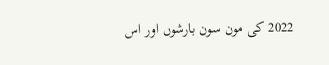2022 کی مون سون بارشوں اور اس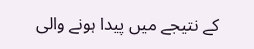کے نتیجے میں پیدا ہونے والی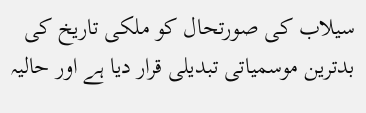سیلاب کی صورتحال کو ملکی تاریخ کی بدترین موسمیاتی تبدیلی قرار دیا ہے اور حالیہ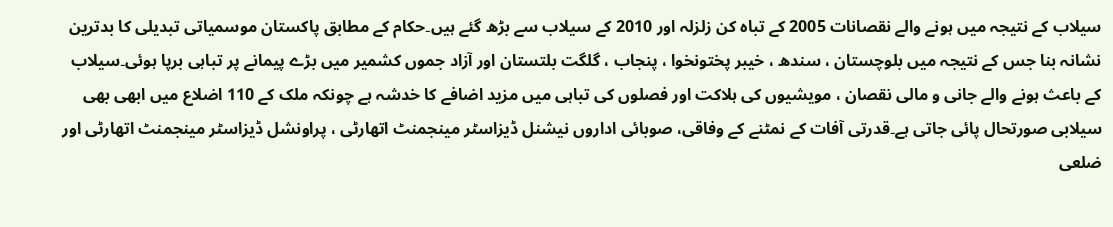سیلاب کے نتیجہ میں ہونے والے نقصانات 2005 کے تباہ کن زلزلہ اور 2010 کے سیلاب سے بڑھ گئے ہیں۔حکام کے مطابق پاکستان موسمیاتی تبدیلی کا بدترین نشانہ بنا جس کے نتیجہ میں بلوچستان ، سندھ ، خیبر پختونخوا ، پنجاب ، گلگت بلتستان اور آزاد جموں کشمیر میں بڑے پیمانے پر تباہی برپا ہوئی۔سیلاب کے باعث ہونے والے جانی و مالی نقصان ، مویشیوں کی ہلاکت اور فصلوں کی تباہی میں مزید اضافے کا خدشہ ہے چونکہ ملک کے 110 اضلاع میں ابھی بھی سیلابی صورتحال پائی جاتی ہے۔قدرتی آفات کے نمٹنے کے وفاقی، صوبائی اداروں نیشنل ڈیزاسٹر مینجمنٹ اتھارٹی ، پراونشل ڈیزاسٹر مینجمنٹ اتھارٹی اور ضلعی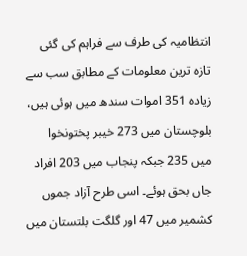انتظامیہ کی طرف سے فراہم کی گئی تازہ ترین معلومات کے مطابق سب سے زیادہ 351 اموات سندھ میں ہوئی ہیں، بلوچستان میں 273 خیبر پختونخوا میں 235 جبکہ پنجاب میں 203 افراد جاں بحق ہوئے۔ اسی طرح آزاد جموں کشمیر میں 47 اور گلگت بلتستان میں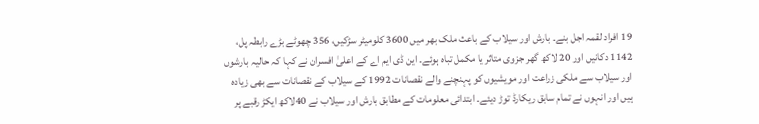19 افراد لقمہ اجل بنے۔ بارش اور سیلاب کے باعث ملک بھر میں 3600 کلومیٹر سڑکیں، 356 چھوٹے بڑے رابطہ پل، 1142 دکانیں اور 20 لاکھ گھر جزوی متاثر یا مکمل تباہ ہوئے۔ این ڈی ایم اے کے اعلیٰ افسران نے کہا کہ حالیہ بارشوں اور سیلاب سے ملکی زراعت اور مویشیوں کو پہنچنے والے نقصانات 1992 کے سیلاب کے نقصانات سے بھی زیادہ ہیں اور انہوں نے تمام سابق ریکارڈ توڑ دیئے۔ ابتدائی معلومات کے مطابق بارش اور سیلاب نے 40لاکھ ایکڑ رقبے پر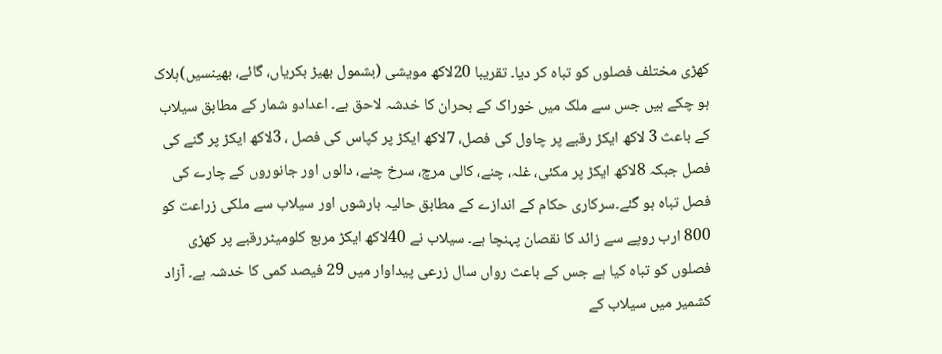کھڑی مختلف فصلوں کو تباہ کر دیا۔ تقریبا 20لاکھ مویشی (بشمول بھیڑ بکریاں، گائے، بھینسیں)ہلاک ہو چکے ہیں جس سے ملک میں خوراک کے بحران کا خدشہ لاحق ہے۔ اعدادو شمار کے مطابق سیلاب کے باعث 3 لاکھ ایکڑ رقبے پر چاول کی فصل، 7لاکھ ایکڑ پر کپاس کی فصل ، 3لاکھ ایکڑ پر گنے کی فصل جبکہ 8لاکھ ایکڑ پر مکئی، غلہ، چنے، کالی مرچ، سرخ چنے، دالوں اور جانوروں کے چارے کی فصل تباہ ہو گئے۔سرکاری حکام کے اندازے کے مطابق حالیہ بارشوں اور سیلاب سے ملکی زراعت کو 800 ارب روپے سے زائد کا نقصان پہنچا ہے۔ سیلاب نے 40لاکھ ایکڑ مربع کلومیٹررقبے پر کھڑی فصلوں کو تباہ کیا ہے جس کے باعث رواں سال زرعی پیداوار میں 29 فیصد کمی کا خدشہ ہے۔ آزاد کشمیر میں سیلاب کے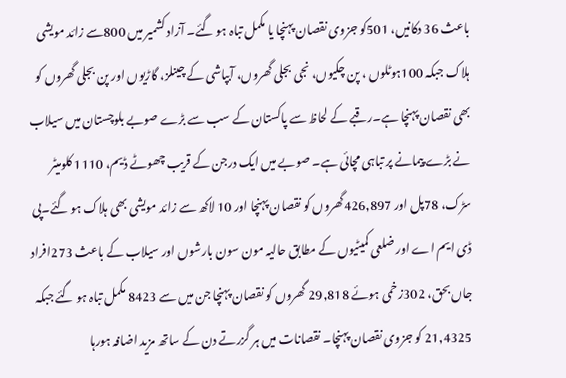باعث 36 دکانیں، 501کو جزوی نقصان پہنچا یا مکمل تباہ ہو گئے۔ آزاد کشمیر میں 800سے زائد مویشی ہلاک جبکہ 100ہوٹلوں ، پن چکیوں، نجی بجلی گھروں، آبپاشی کے چینلز، گاڑیوں اور پن بجلی گھروں کو بھی نقصان پہنچا ہے۔رقبے کے لحاظ سے پاکستان کے سب سے بڑے صوبے بلوچستان میں سیلاب نے بڑے پیمانے پر تباہی مچائی ہے۔ صوبے میں ایک درجن کے قریب چھوٹے ڈیم، 1110 کلومیٹر سڑک، 78پل اور 426,897گھروں کو نقصان پہنچا اور 10 لاکھ سے زائد مویشی بھی ہلاک ہو گئے۔پی ڈی ایم اے اور ضلعی کمیٹیوں کے مطابق حالیہ مون سون بارشوں اور سیلاب کے باعث 273افراد جاں بحق، 302زخمی ہوئے 29,818 گھروں کو نقصان پہنچا جن میں سے 8423 مکمل تباہ ہو گئے جبکہ 21,4325 کو جزوی نقصان پہنچا۔ نقصانات میں ہر گزرتے دن کے ساتھ مزید اضافہ ہورہا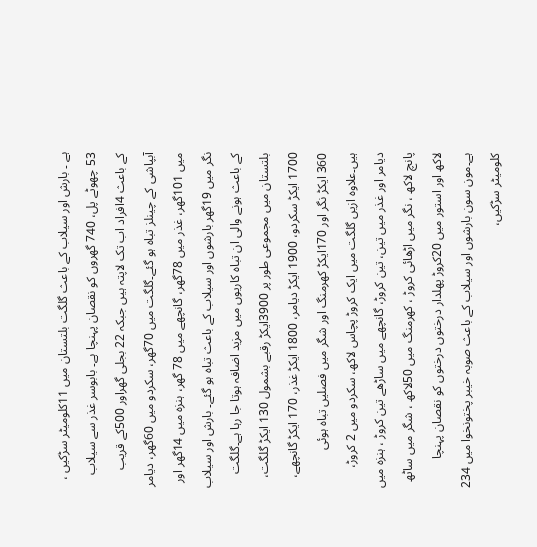ہے ۔ بارش اور سیلاب کے باعث گلگت بلتستان میں 11کلومیٹر سڑکیں ، 53 چھوٹے پل، 740 گھروں کو نقصان پہنچا ہے۔ بابوسر غذر سے سیلاب کے باعث 4افراد اب تک لاپتہ ہیں جبکہ 22 بجلی گھراور 500کے قریب آبپاشی کے چینلز تباہ ہو گئے۔گلگت میں 70گھر، سکردو میں 60گھر، دیامر میں 101گھر، غذر میں 78گھر، گانچھے میں 78 گھر، ہنزہ میں 14گھر اور نگر میں 19گھر بارشوں اور سیلاب کے باعث تباہ ہو گئے۔ بارش اور سیلاب کے باعث ہونے والی ان تباہ کاریوں میں مزید اضافہ ہوتا جا رہا ہے۔گلگت بلتستان میں مجموعی طور پر 3900ایکڑ رقبے بشمول 130 ایکڑ گلگت، 1700 ایکڑ سکردو، 1900 ایکڑ دیامر، 1800 ایکڑ غذر، 170 ایکڑ گانچھے، 360 ایکڑ نگر اور 170ایکڑ کھرمنگ اور شگر میں فصلیں تباہ ہوئی ہیں۔علاوہ ازیں گلگت میں ایک کروڑ پچاس لاکھ، سکردو میں 2 کروڑ، دیامر اور غذر میں تین، تین کروڑ، گانچھے میں ساڑھے تین کروڑ ، ہنزہ میں پانچ لاکھ ، نگر میں اڑھائی کروڑ ، کھرمنگ میں 50لاکھ ، شگر میں ساٹھ لاکھ اور استور میں 20کروڑ پھلدار درختوں درختوں کو نقصان پہنچا ہے۔مون سون بارشوں اور سیلاب کے باعث صوبہ خیبر پختونخوا میں 234 کلومیٹر سڑکیں،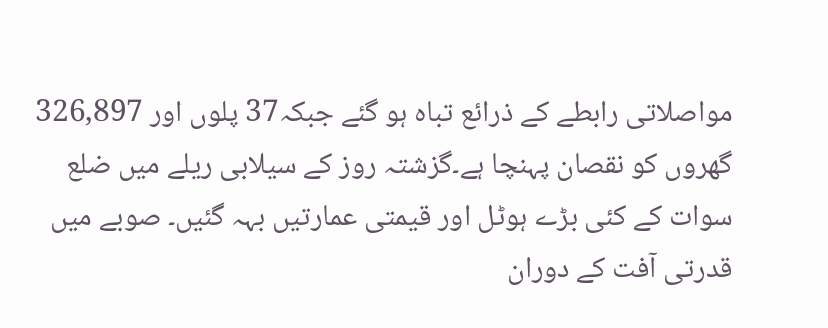مواصلاتی رابطے کے ذرائع تباہ ہو گئے جبکہ37 پلوں اور 326,897 گھروں کو نقصان پہنچا ہے۔گزشتہ روز کے سیلابی ریلے میں ضلع سوات کے کئی بڑے ہوٹل اور قیمتی عمارتیں بہہ گئیں۔ صوبے میں قدرتی آفت کے دوران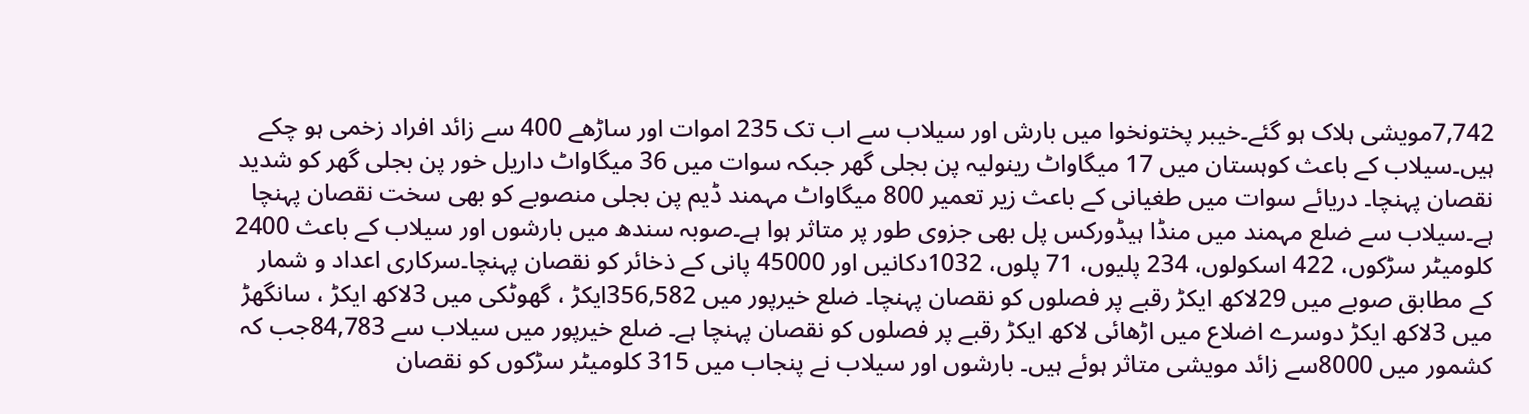7,742مویشی ہلاک ہو گئے۔خیبر پختونخوا میں بارش اور سیلاب سے اب تک 235 اموات اور ساڑھے 400 سے زائد افراد زخمی ہو چکے ہیں۔سیلاب کے باعث کوہستان میں 17 میگاواٹ رینولیہ پن بجلی گھر جبکہ سوات میں 36 میگاواٹ داریل خور پن بجلی گھر کو شدید نقصان پہنچا۔ دریائے سوات میں طغیانی کے باعث زیر تعمیر 800 میگاواٹ مہمند ڈیم پن بجلی منصوبے کو بھی سخت نقصان پہنچا ہے۔سیلاب سے ضلع مہمند میں منڈا ہیڈورکس پل بھی جزوی طور پر متاثر ہوا ہے۔صوبہ سندھ میں بارشوں اور سیلاب کے باعث 2400 کلومیٹر سڑکوں، 422 اسکولوں، 234 پلیوں، 71 پلوں، 1032دکانیں اور 45000 پانی کے ذخائر کو نقصان پہنچا۔سرکاری اعداد و شمار کے مطابق صوبے میں 29لاکھ ایکڑ رقبے پر فصلوں کو نقصان پہنچا۔ ضلع خیرپور میں 356,582ایکڑ ، گھوٹکی میں 3لاکھ ایکڑ ، سانگھڑ میں 3لاکھ ایکڑ دوسرے اضلاع میں اڑھائی لاکھ ایکڑ رقبے پر فصلوں کو نقصان پہنچا ہے۔ ضلع خیرپور میں سیلاب سے 84,783جب کہ کشمور میں 8000سے زائد مویشی متاثر ہوئے ہیں۔ بارشوں اور سیلاب نے پنجاب میں 315 کلومیٹر سڑکوں کو نقصان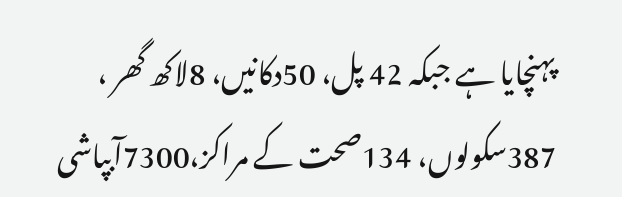پہنچایا ہے جبکہ 42 پل، 50دکانیں، 8لاکھ گھر ، 387سکولوں، 134صحت کے مراکز،7300آبپاشی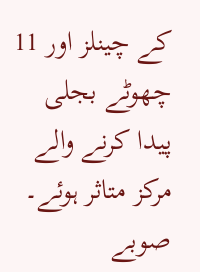کے چینلز اور 11 چھوٹے بجلی پیدا کرنے والے مرکز متاثر ہوئے۔ صوبے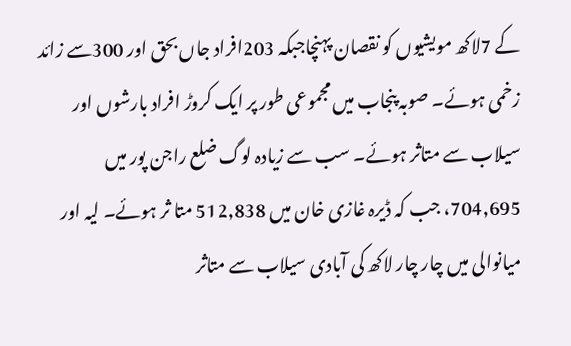کے 7لاکھ مویشیوں کو نقصان پہنچاجبکہ 203افراد جاں بحق اور 300سے زائد زخمی ہوئے۔ صوبہ پنجاب میں مجموعی طور پر ایک کروڑ افراد بارشوں اور سیلاب سے متاثر ہوئے۔ سب سے زیادہ لوگ ضلع راجن پور میں 704,695، جب کہ ڈیرہ غازی خان میں 512,838 متا ثر ہوئے۔ لیہ اور میانوالی میں چار چار لاکھ کی آبادی سیلاب سے متاثر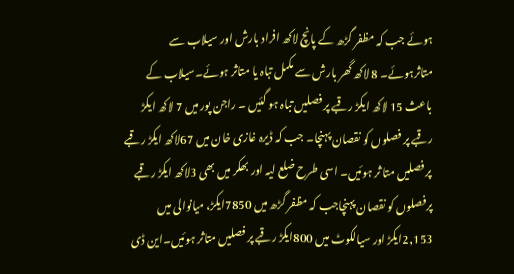ہوئے جب کہ مظفر گڑھ کے پانچ لاکھ افراد بارش اور سیلاب سے متاثرہوئے۔ 8 لاکھ گھر بارش سے مکمل تباہ یا متاثر ہوئے۔سیلاب کے باعث 15 لاکھ ایکڑ رقبے پر فصلیں تباہ ہو گئیں ۔ راجن پور میں 7 لاکھ ایکڑ رقبے پر فصلوں کو نقصان پہنچا۔ جب کہ ڈیرہ غازی خان میں 67لاکھ ایکڑ رقبے پر فصلیں متا ثر ہوئیں۔ اسی طرح ضلع لیہ اور بھکر میں بھی 3لاکھ ایکڑ رقبے پرفصلوں کو نقصان پہنچاجب کہ مظفر گڑھ میں 7850ایکڑ، میانوالی میں 2,153ایکڑ اور سیالکوٹ میں 800ایکڑ رقبے پر فصلیں متاثر ہوئیں۔این ڈی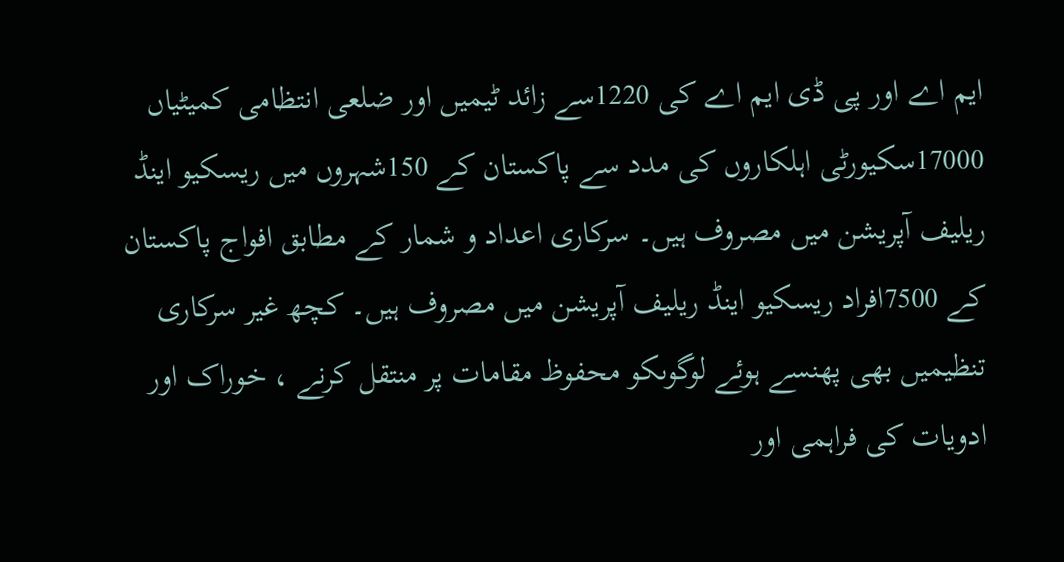ایم اے اور پی ڈی ایم اے کی 1220سے زائد ٹیمیں اور ضلعی انتظامی کمیٹیاں 17000سکیورٹی اہلکاروں کی مدد سے پاکستان کے 150شہروں میں ریسکیو اینڈ ریلیف آپریشن میں مصروف ہیں۔ سرکاری اعداد و شمار کے مطابق افواج پاکستان کے 7500افراد ریسکیو اینڈ ریلیف آپریشن میں مصروف ہیں۔ کچھ غیر سرکاری تنظیمیں بھی پھنسے ہوئے لوگوںکو محفوظ مقامات پر منتقل کرنے ، خوراک اور ادویات کی فراہمی اور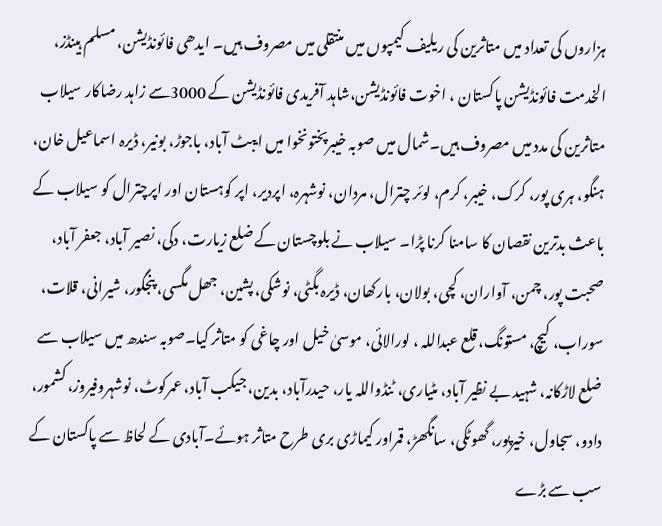ہزاروں کی تعداد میں متاثرین کی ریلیف کیمپوں میں منتقلی میں مصروف ہیں۔ ایدھی فائونڈیشن، مسلم ہینڈز، الخدمت فائونڈیشن پاکستان ، اخوت فائونڈیشن،شاہد آفریدی فائونڈیشن کے 3000سے زاہد رضاکار سیلاب متاثرین کی مدد میں مصروف ہیں۔شمال میں صوبہ خیبرپختونخوا میں ایبٹ آباد، باجوڑ، بونیر، ڈیرہ اسماعیل خان، ہنگو، ہری پور، کرک، خیبر، کرم، لوئر چترال، مردان، نوشہرہ، اپردیر، اپر کوہستان اور اپرچترال کو سیلاب کے باعث بدترین نقصان کا سامنا کرنا پڑا۔ سیلاب نے بلوچستان کے ضلع زیارت، دکی، نصیر آباد، جعفر آباد، صحبت پور، چمن، آواران، کچی، بولان، بارکھان، ڈیرہ بگٹی، نوشکی، پشین، جھل مگسی، پنجگور، شیرانی، قلات، سوراب، کیچ، مستونگ، قلع عبداللہ ، لورالائی، موسیٰ خیل اور چاغی کو متاثر کیا۔صوبہ سندھ میں سیلاب سے ضلع لاڑکانہ، شہید بے نظیر آباد، مٹیاری، ٹنڈواللہ یار، حیدرآباد، بدین، جیکب آباد، عمرکوٹ، نوشہروفیروز، کشمور، دادو، سجاول، خیرپور، گھوٹکی، سانگھڑ، قمراور کیماڑی بری طرح متاثر ہوئے۔آبادی کے لحاظ سے پاکستان کے سب سے بڑے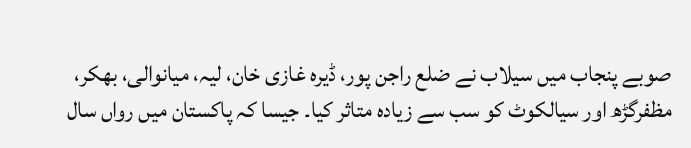صوبے پنجاب میں سیلاب نے ضلع راجن پور، ڈیرہ غازی خان، لیہ، میانوالی، بھکر، مظفرگڑھ اور سیالکوٹ کو سب سے زیادہ متاثر کیا۔ جیسا کہ پاکستان میں رواں سال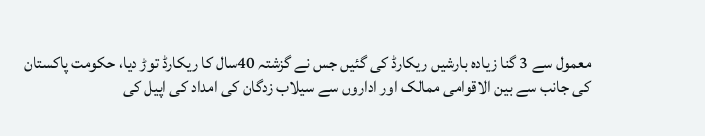معمول سے 3 گنا زیادہ بارشیں ریکارڈ کی گئیں جس نے گزشتہ 40سال کا ریکارڈ توڑ دیا، حکومت پاکستان کی جانب سے بین الاقوامی ممالک اور اداروں سے سیلاب زدگان کی امداد کی اپیل کی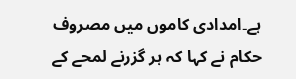ہے۔امدادی کاموں میں مصروف حکام نے کہا کہ ہر گزرنے لمحے کے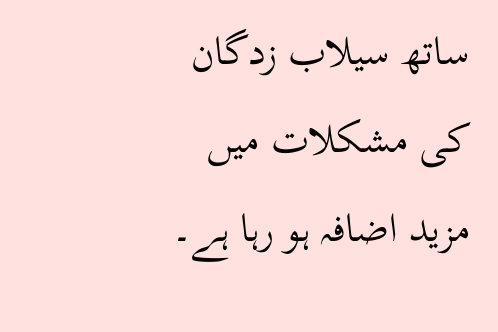ساتھ سیلاب زدگان کی مشکلات میں مزید اضافہ ہو رہا ہے۔